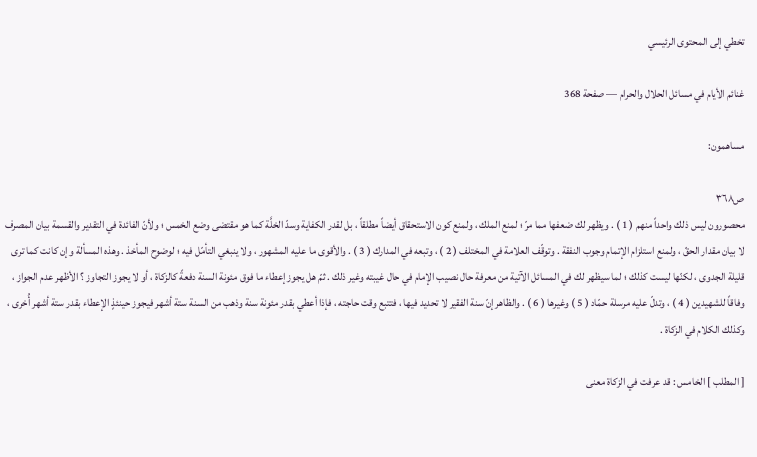تخطي إلى المحتوى الرئيسي

غنائم الأيام في مسائل الحلال والحرام — صفحة 368

مساهمون:

ص٣٦٨
محصورون ليس ذلك واحداً منهم ( 1 ) . ويظهر لك ضعفها مما مرّ ؛ لمنع الملك ، ولمنع كون الاستحقاق أيضاً مطلقاً ، بل لقدر الكفاية وسدّ الخلَّة كما هو مقتضى وضع الخمس ؛ ولأنّ الفائدة في التقدير والقسمة بيان المصرف لا بيان مقدار الحقّ ، ولمنع استلزام الإتمام وجوب النفقة . وتوقّف العلامة في المختلف ( 2 ) ، وتبعه في المدارك ( 3 ) . والأقوى ما عليه المشهور ، ولا ينبغي التأمّل فيه ؛ لوضوح المأخذ . وهذه المسألة وإن كانت كما ترى قليلة الجدوى ، لكنّها ليست كذلك ؛ لما سيظهر لك في المسائل الآتية من معرفة حال نصيب الإمام في حال غيبته وغير ذلك . ثمّ هل يجوز إعطاء ما فوق مئونة السنة دفعةً كالزكاة ، أو لا يجوز التجاوز ؟ الأظهر عدم الجواز ، وفاقاً للشهيدين ( 4 ) ، وتدلّ عليه مرسلة حمّاد ( 5 ) وغيرها ( 6 ) . والظاهر إنّ سنة الفقير لا تحديد فيها ، فتتبع وقت حاجته ، فإذا أعطي بقدر مئونة سنة وذهب من السنة ستة أشهر فيجوز حينئذٍ الإعطاء بقدر ستة أشهر أُخرى ، وكذلك الكلام في الزكاة .

[ المطلب ] الخامس : قد عرفت في الزكاة معنى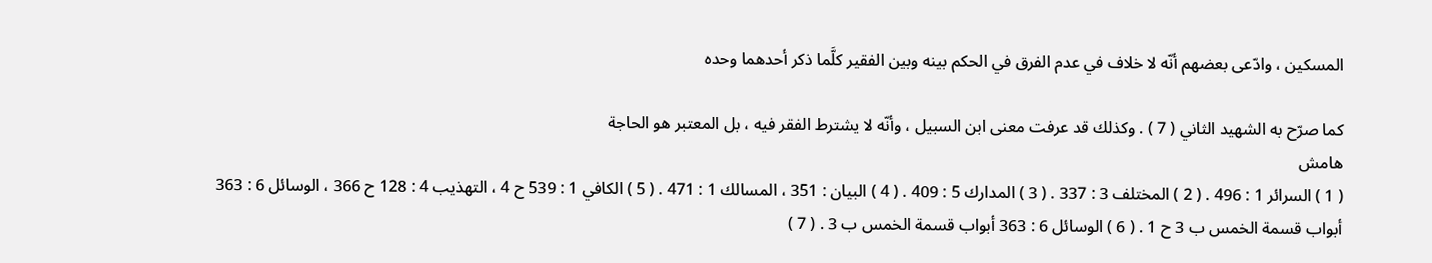المسكين ، وادّعى بعضهم أنّه لا خلاف في عدم الفرق في الحكم بينه وبين الفقير كلَّما ذكر أحدهما وحده

كما صرّح به الشهيد الثاني ( 7 ) . وكذلك قد عرفت معنى ابن السبيل ، وأنّه لا يشترط الفقر فيه ، بل المعتبر هو الحاجة
هامش
( 1 ) السرائر 1 : 496 . ( 2 ) المختلف 3 : 337 . ( 3 ) المدارك 5 : 409 . ( 4 ) البيان : 351 ، المسالك 1 : 471 . ( 5 ) الكافي 1 : 539 ح 4 ، التهذيب 4 : 128 ح 366 ، الوسائل 6 : 363 أبواب قسمة الخمس ب 3 ح 1 . ( 6 ) الوسائل 6 : 363 أبواب قسمة الخمس ب 3 . ( 7 )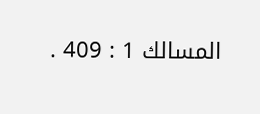المسالك 1 : 409 .